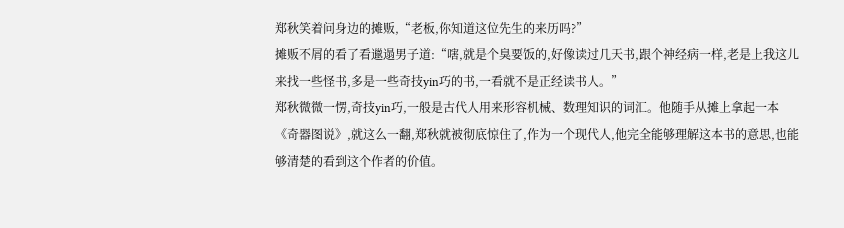郑秋笑着问身边的摊贩,“老板,你知道这位先生的来历吗?”
摊贩不屑的看了看邋遢男子道:“嗐,就是个臭要饭的,好像读过几天书,跟个神经病一样,老是上我这儿来找一些怪书,多是一些奇技yin巧的书,一看就不是正经读书人。”
郑秋微微一愣,奇技yin巧,一般是古代人用来形容机械、数理知识的词汇。他随手从摊上拿起一本《奇器图说》,就这么一翻,郑秋就被彻底惊住了,作为一个现代人,他完全能够理解这本书的意思,也能够清楚的看到这个作者的价值。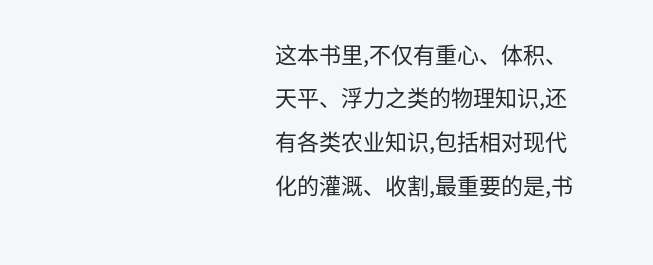这本书里,不仅有重心、体积、天平、浮力之类的物理知识,还有各类农业知识,包括相对现代化的灌溉、收割,最重要的是,书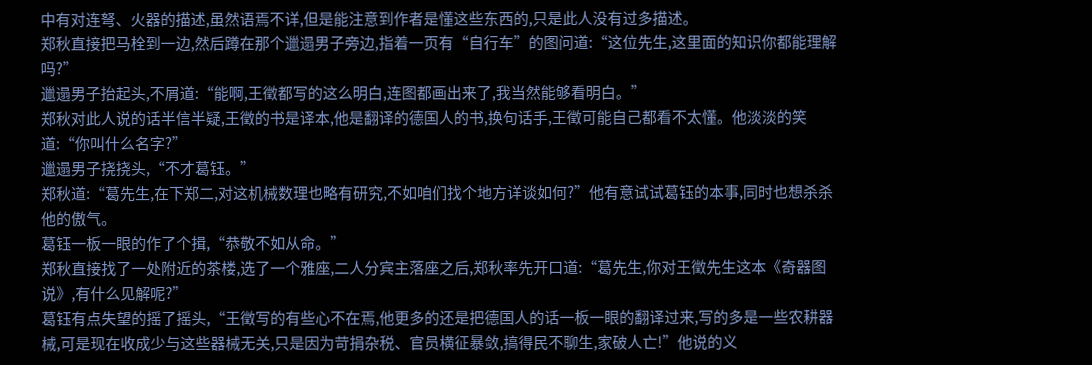中有对连弩、火器的描述,虽然语焉不详,但是能注意到作者是懂这些东西的,只是此人没有过多描述。
郑秋直接把马栓到一边,然后蹲在那个邋遢男子旁边,指着一页有“自行车”的图问道:“这位先生,这里面的知识你都能理解吗?”
邋遢男子抬起头,不屑道:“能啊,王徵都写的这么明白,连图都画出来了,我当然能够看明白。”
郑秋对此人说的话半信半疑,王徵的书是译本,他是翻译的德国人的书,换句话手,王徵可能自己都看不太懂。他淡淡的笑道:“你叫什么名字?”
邋遢男子挠挠头,“不才葛钰。”
郑秋道:“葛先生,在下郑二,对这机械数理也略有研究,不如咱们找个地方详谈如何?”他有意试试葛钰的本事,同时也想杀杀他的傲气。
葛钰一板一眼的作了个揖,“恭敬不如从命。”
郑秋直接找了一处附近的茶楼,选了一个雅座,二人分宾主落座之后,郑秋率先开口道:“葛先生,你对王徵先生这本《奇器图说》,有什么见解呢?”
葛钰有点失望的摇了摇头,“王徵写的有些心不在焉,他更多的还是把德国人的话一板一眼的翻译过来,写的多是一些农耕器械,可是现在收成少与这些器械无关,只是因为苛捐杂税、官员横征暴敛,搞得民不聊生,家破人亡!”他说的义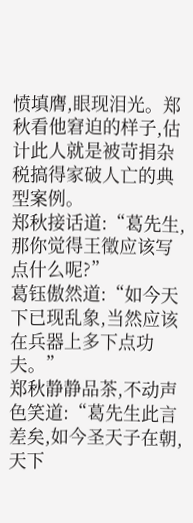愤填膺,眼现泪光。郑秋看他窘迫的样子,估计此人就是被苛捐杂税搞得家破人亡的典型案例。
郑秋接话道:“葛先生,那你觉得王徵应该写点什么呢?”
葛钰傲然道:“如今天下已现乱象,当然应该在兵器上多下点功夫。”
郑秋静静品茶,不动声色笑道:“葛先生此言差矣,如今圣天子在朝,天下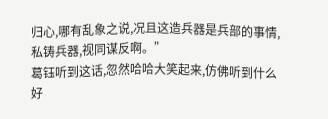归心,哪有乱象之说,况且这造兵器是兵部的事情,私铸兵器,视同谋反啊。”
葛钰听到这话,忽然哈哈大笑起来,仿佛听到什么好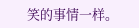笑的事情一样。